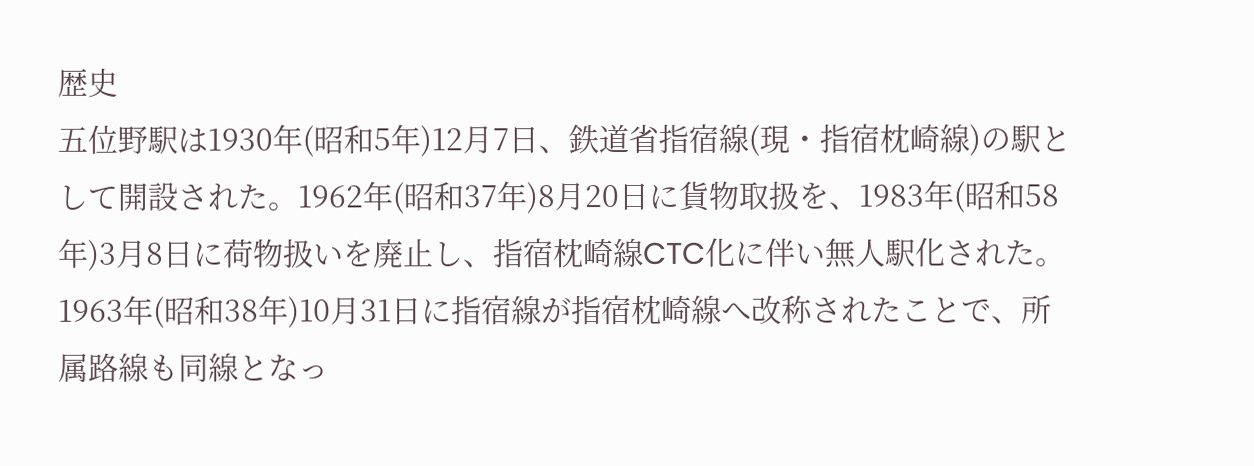歴史
五位野駅は1930年(昭和5年)12月7日、鉄道省指宿線(現・指宿枕崎線)の駅として開設された。1962年(昭和37年)8月20日に貨物取扱を、1983年(昭和58年)3月8日に荷物扱いを廃止し、指宿枕崎線CTC化に伴い無人駅化された。1963年(昭和38年)10月31日に指宿線が指宿枕崎線へ改称されたことで、所属路線も同線となっ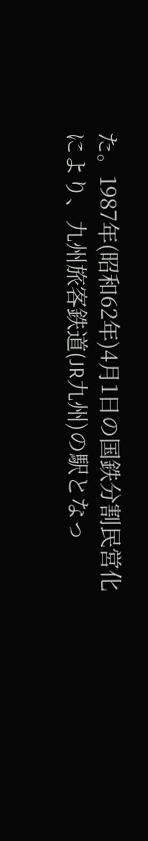た。1987年(昭和62年)4月1日の国鉄分割民営化により、九州旅客鉄道(JR九州)の駅となっ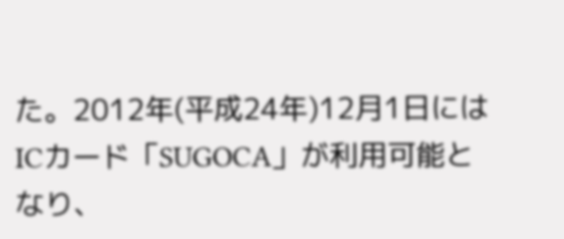た。2012年(平成24年)12月1日にはICカード「SUGOCA」が利用可能となり、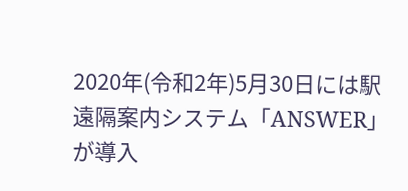2020年(令和2年)5月30日には駅遠隔案内システム「ANSWER」が導入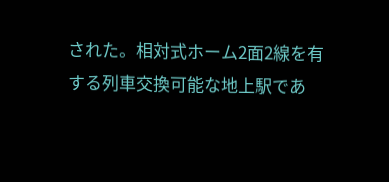された。相対式ホーム2面2線を有する列車交換可能な地上駅であ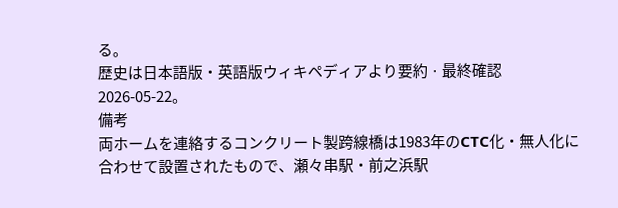る。
歴史は日本語版・英語版ウィキペディアより要約 · 最終確認 2026-05-22。
備考
両ホームを連絡するコンクリート製跨線橋は1983年のCTC化・無人化に合わせて設置されたもので、瀬々串駅・前之浜駅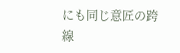にも同じ意匠の跨線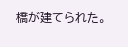橋が建てられた。